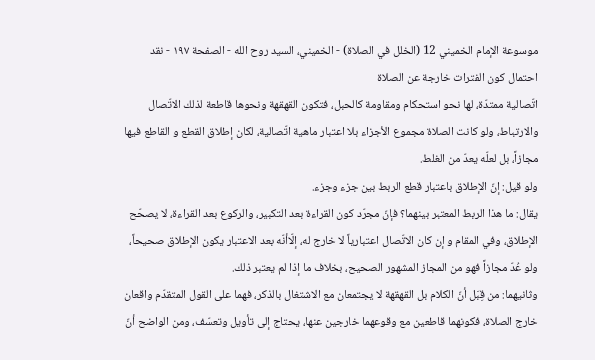موسوعة الإمام الخميني 12 (الخلل في الصلاة) - الخميني، السيد روح الله - الصفحة ١٩٧ - نقد احتمال كون الفترات خارجة عن الصلاة
اتّصالية ممتدّة، لها نحو استحكام ومقاومة كالحبل، فتكون القهقهة ونحوها قاطعة لذلك الاتّصال والارتباط، ولو كانت الصلاة مجموع الأجزاء بلا اعتبار ماهية اتّصالية، لكان إطلاق القطع و القاطع فيها مجازاً، بل لعلّه يعدّ من الغلط.
ولو قيل: إنّ الإطلاق باعتبار قطع الربط بين جزء وجزء.
يقال: ما هذا الربط المعتبر بينهما؟ فإنّ مجرّد كون القراءة بعد التكبير، والركوع بعد القراءة، لا يصحّح الإطلاق، وفي المقام و إن كان الاتّصال اعتبارياً لا خارج له، إلّاأنّه بعد الاعتبار يكون الإطلاق صحيحاً، ولو عُدّ مجازاً فهو من المجاز المشهور الصحيح، بخلاف ما إذا لم يعتبر ذلك.
وثانيهما: من قِبَل أنّ الكلام بل القهقهة لا يجتمعان مع الاشتغال بالذكر، فهما على القول المتقدّم واقعان خارج الصلاة، فكونهما قاطعين مع وقوعهما خارجين عنها، يحتاج إلى تأويل وتعسّف، ومن الواضح أنّ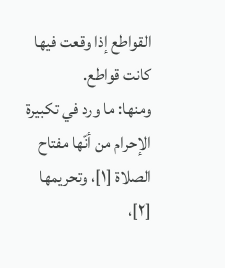القواطع إذا وقعت فيها كانت قواطع.
ومنها: ما ورد في تكبيرة الإحرام من أنّها مفتاح الصلاة [١]، وتحريمها [٢]،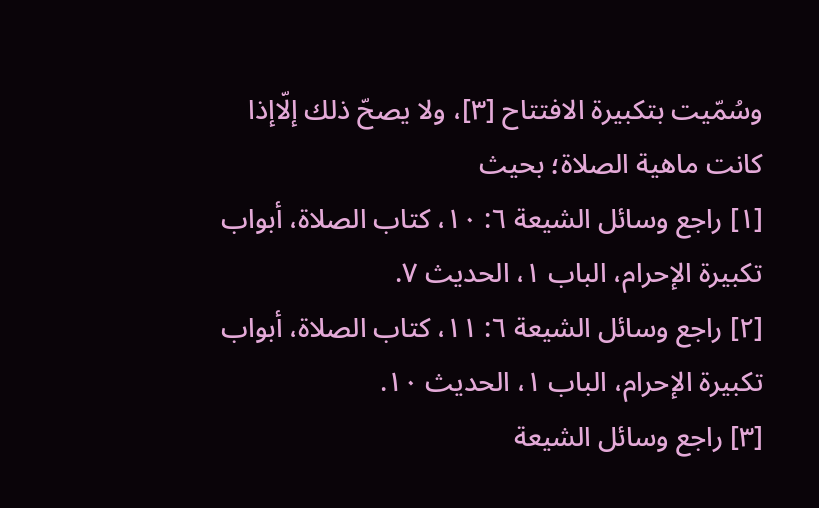وسُمّيت بتكبيرة الافتتاح [٣]، ولا يصحّ ذلك إلّاإذا كانت ماهية الصلاة؛ بحيث
[١] راجع وسائل الشيعة ٦: ١٠، كتاب الصلاة، أبواب تكبيرة الإحرام، الباب ١، الحديث ٧.
[٢] راجع وسائل الشيعة ٦: ١١، كتاب الصلاة، أبواب تكبيرة الإحرام، الباب ١، الحديث ١٠.
[٣] راجع وسائل الشيعة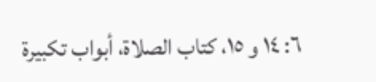٦: ١٤ و ١٥، كتاب الصلاة، أبواب تكبيرة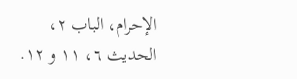الإحرام، الباب ٢، الحديث ٦، ١١ و ١٢.